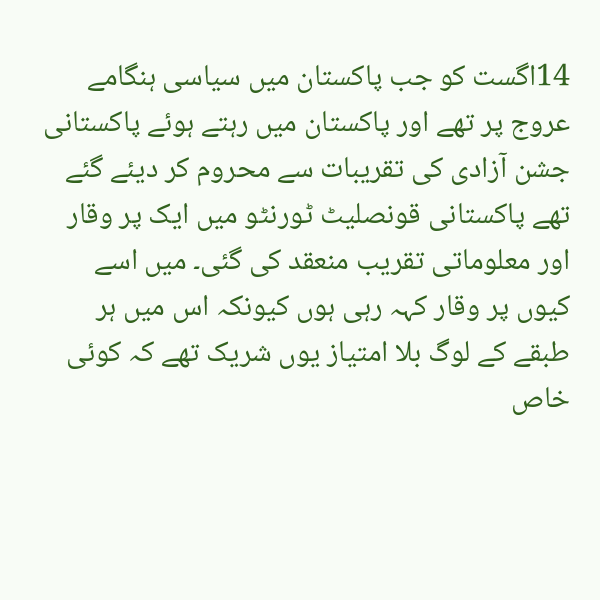14اگست کو جب پاکستان میں سیاسی ہنگامے عروج پر تھے اور پاکستان میں رہتے ہوئے پاکستانی جشن آزادی کی تقریبات سے محروم کر دیئے گئے تھے پاکستانی قونصلیٹ ٹورنٹو میں ایک پر وقار اور معلوماتی تقریب منعقد کی گئی۔ میں اسے کیوں پر وقار کہہ رہی ہوں کیونکہ اس میں ہر طبقے کے لوگ بلا امتیاز یوں شریک تھے کہ کوئی خاص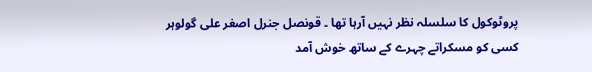پروٹوکول کا سلسلہ نظر نہیں آرہا تھا ۔ قونصل جنرل اصغر علی گولوہر کسی کو مسکراتے چہرے کے ساتھ خوش آمد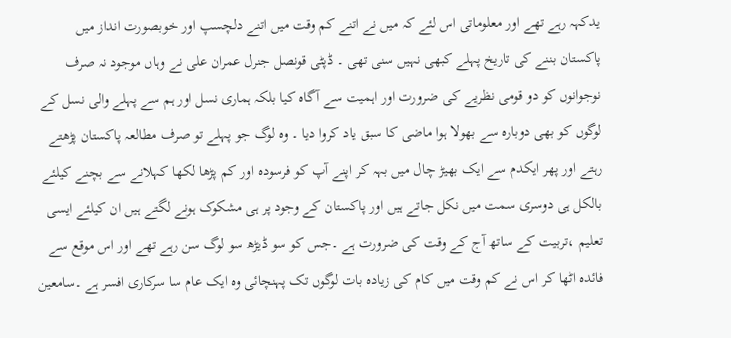یدکہہ رہے تھے اور معلوماتی اس لئے کہ میں نے اتنے کم وقت میں اتنے دلچسپ اور خوبصورت انداز میں پاکستان بننے کی تاریخ پہلے کبھی نہیں سنی تھی ۔ ڈپٹی قونصل جنرل عمران علی نے وہاں موجود نہ صرف نوجوانوں کو دو قومی نظریے کی ضرورت اور اہمیت سے آگاہ کیا بلکہ ہماری نسل اور ہم سے پہلے والی نسل کے لوگوں کو بھی دوبارہ سے بھولا ہوا ماضی کا سبق یاد کروا دیا ۔ وہ لوگ جو پہلے تو صرف مطالعہ پاکستان پڑھتے رہتے اور پھر ایکدم سے ایک بھیڑ چال میں بہہ کر اپنے آپ کو فرسودہ اور کم پڑھا لکھا کہلانے سے بچنے کیلئے بالکل ہی دوسری سمت میں نکل جاتے ہیں اور پاکستان کے وجود پر ہی مشکوک ہونے لگتے ہیں ان کیلئے ایسی تعلیم ،تربیت کے ساتھ آج کے وقت کی ضرورت ہے ۔جس کو سو ڈیڑھ سو لوگ سن رہے تھے اور اس موقع سے فائدہ اٹھا کر اس نے کم وقت میں کام کی زیادہ بات لوگوں تک پہنچائی وہ ایک عام سا سرکاری افسر ہے ۔سامعین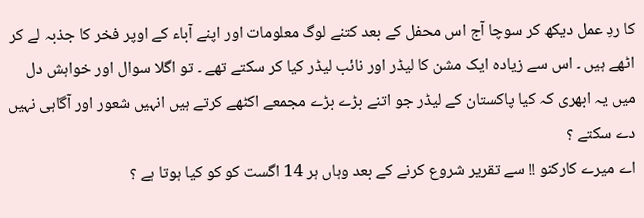کا ردِ عمل دیکھ کر سوچا آج اس محفل کے بعد کتنے لوگ معلومات اور اپنے آباء کے اوپر فخر کا جذبہ لے کر اٹھے ہیں ۔ اس سے زیادہ ایک مشن کا لیڈر اور نائب لیڈر کیا کر سکتے تھے ۔ تو اگلا سوال اور خواہش دل میں یہ ابھری کہ کیا پاکستان کے لیڈر جو اتنے بڑے بڑے مجمعے اکٹھے کرتے ہیں انہیں شعور اور آگاہی نہیں دے سکتے ؟
اے میرے کارکنو !! سے تقریر شروع کرنے کے بعد وہاں ہر 14 اگست کو کو کیا ہوتا ہے ؟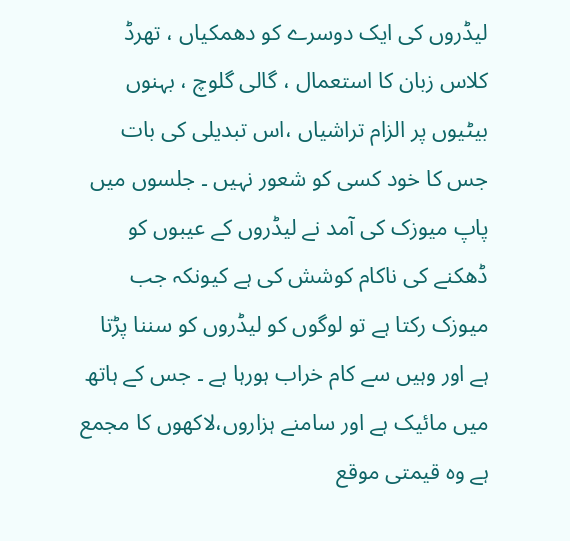لیڈروں کی ایک دوسرے کو دھمکیاں ، تھرڈ کلاس زبان کا استعمال ، گالی گلوچ ، بہنوں بیٹیوں پر الزام تراشیاں ،اس تبدیلی کی بات جس کا خود کسی کو شعور نہیں ۔ جلسوں میں پاپ میوزک کی آمد نے لیڈروں کے عیبوں کو ڈھکنے کی ناکام کوشش کی ہے کیونکہ جب میوزک رکتا ہے تو لوگوں کو لیڈروں کو سننا پڑتا ہے اور وہیں سے کام خراب ہورہا ہے ۔ جس کے ہاتھ میں مائیک ہے اور سامنے ہزاروں،لاکھوں کا مجمع ہے وہ قیمتی موقع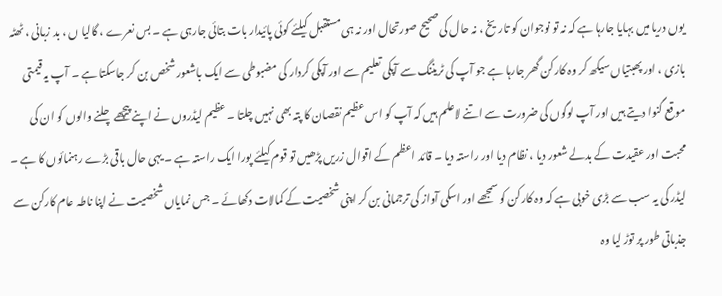یوں دریا میں بہایا جارہا ہے کہ نہ تو نوجوان کو تاریخ ، نہ حال کی صحیح صورتحال اور نہ ہی مستقبل کیلئے کوئی پائیدار بات بتائی جارہی ہے ۔ بس نعرے ، گالیا ں ، بد زبانی ، ٹھٹہ بازی ، اور پھبتیاں سیکھ کر وہ کارکن گھر جارہا ہے جو آپ کی ٹریننگ سے آپکی تعلیم سے اور آپکی کردار کی مضبوطی سے ایک باشعور شخص بن کر جاسکتا ہے ۔ آپ یہ قیمتی موقع گنوا دیتے ہیں اور آپ لوگوں کی ضرورت سے اتنے لاعلم ہیں کہ آپ کو اس عظیم نقصان کا پتہ بھی نہیں چلتا ۔ عظیم لیڈروں نے اپنے پیچھے چلنے والوں کو ان کی محبت اور عقیدت کے بدلے شعور دیا ، نظام دیا اور راستہ دیا ۔ قائد اعظم کے اقوال زریں پڑھیں تو قوم کیلئے پورا ایک راستہ ہے ۔ یہی حال باقی بڑے رہنمائوں کا ہے ۔
لیڈر کی یہ سب سے بڑی خوبی ہے کہ وہ کارکن کو سمجھے اور اسکی آواز کی ترجمانی بن کر اپنی شخصیت کے کمالات دکھائے ۔ جس نمایاں شخصیت نے اپنا ناطہ عام کارکن سے جذباتی طور پر توڑ لیا وہ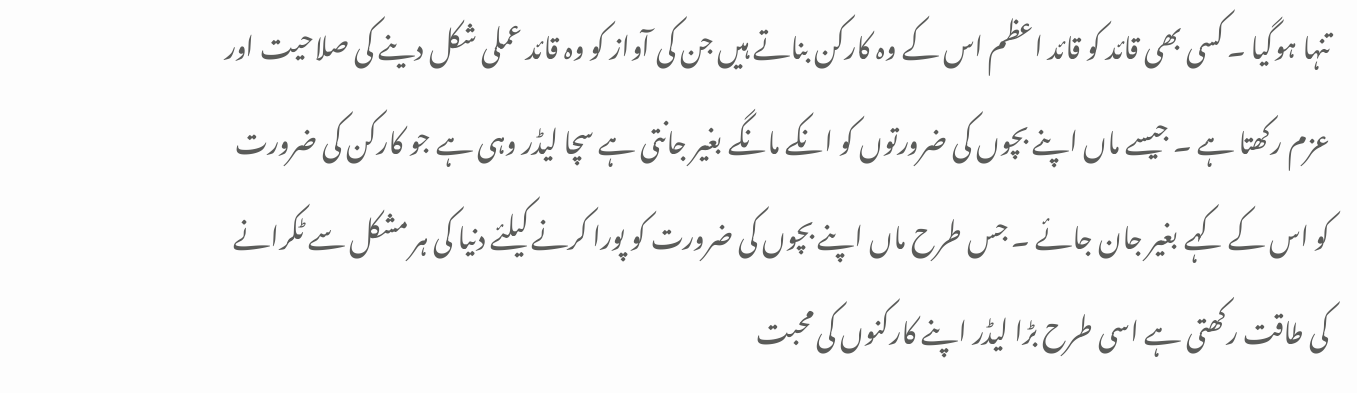تنہا ہوگیا ۔ کسی بھی قائد کو قائد اعظم اس کے وہ کارکن بناتے ہیں جن کی آواز کو وہ قائد عملی شکل دینے کی صلاحیت اور عزم رکھتا ہے ۔ جیسے ماں اپنے بچوں کی ضرورتوں کو انکے مانگے بغیر جانتی ہے سچا لیڈر وہی ہے جو کارکن کی ضرورت کو اس کے کہے بغیر جان جائے ۔ جس طرح ماں اپنے بچوں کی ضرورت کو پورا کرنے کیلئے دنیا کی ہر مشکل سے ٹکرانے کی طاقت رکھتی ہے اسی طرح بڑا لیڈر اپنے کارکنوں کی محبت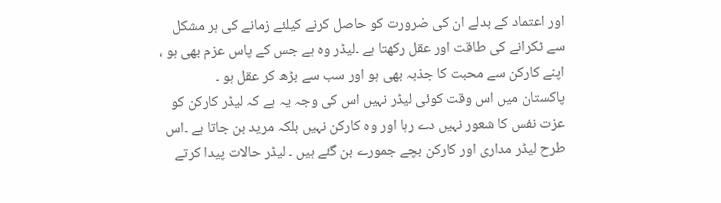اور اعتماد کے بدلے ان کی ضرورت کو حاصل کرنے کیلئے زمانے کی ہر مشکل سے ٹکرانے کی طاقت اور عقل رکھتا ہے ۔لیڈر وہ ہے جس کے پاس عزم بھی ہو ، اپنے کارکن سے محبت کا جذبہ بھی ہو اور سب سے بڑھ کر عقل ہو ۔
پاکستان میں اس وقت کوئی لیڈر نہیں اس کی وجہ یہ ہے کہ لیڈر کارکن کو عزت نفس کا شعور نہیں دے رہا اور وہ کارکن نہیں بلکہ مرید بن جاتا ہے ۔اس طرح لیڈر مداری اور کارکن بچے جمورے بن گئے ہیں ۔ لیڈر حالات پیدا کرتے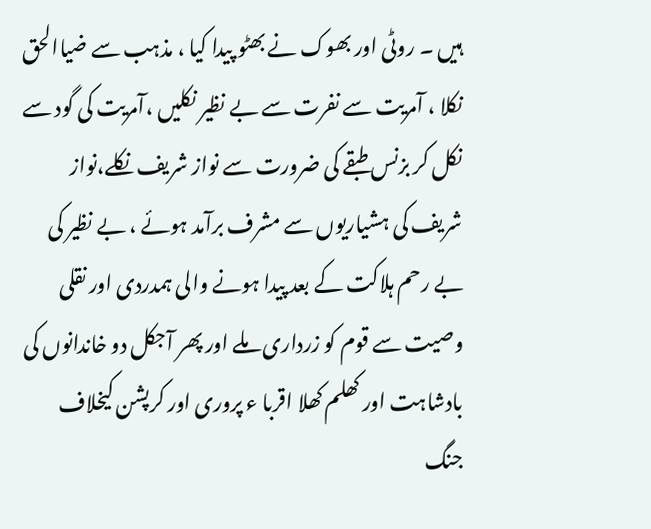ہیں ۔ روٹی اور بھوک نے بھٹو پیدا کیا ، مذہب سے ضیاالحق نکلا ، آمریت سے نفرت سے بے نظیر نکلیں ،آمریت کی گود سے نکل کر بزنس طبقے کی ضرورت سے نواز شریف نکلے،نواز شریف کی ہشیاریوں سے مشرف برآمد ہوئے ، بے نظیر کی بے رحم ہلاکت کے بعد پیدا ہونے والی ہمدردی اور نقلی وصیت سے قوم کو زرداری ملے اور پھر آجکل دو خاندانوں کی بادشاہت اور کھلم کھلا اقربا ء پروری اور کرپشن کیخلاف جنگ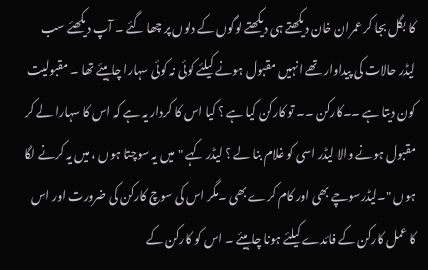کا بگل بجا کر عمران خان دیکھتے ہی دیکھتے لوگوں کے دلوں پر چھا گئے ۔ آپ دیکھئے سب لیڈر حالات کی پیداوار تھے انہیں مقبول ہونے کیلئے کوئی نہ کوئی سہارا چاہیئے تھا ۔ مقبولیت کون دیتا ہے ۔۔کارکن ۔۔ تو کارکن کیا ہے ؟ کیا اس کا کردار یہ ہے کہ اس کا سہارا لے کر مقبول ہونے والا لیڈر اسی کو غلام بنا لے ؟ لیڈر کہے "میں یہ سوچتا ہوں ، میں یہ کرنے لگا ہوں "۔لیڈرسوچے بھی اور کام کرے بھی ۔مگر اس کی سوچ کارکن کی ضرورت اور اس کا عمل کارکن کے فائدے کیلئے ہونا چاہیئے ۔ اس کو کارکن کے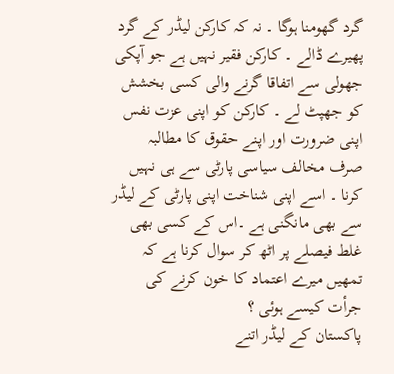گرد گھومنا ہوگا ۔ نہ کہ کارکن لیڈر کے گرد پھیرے ڈالے ۔ کارکن فقیر نہیں ہے جو آپکی جھولی سے اتفاقا گرنے والی کسی بخشش کو جھپٹ لے ۔ کارکن کو اپنی عزت نفس اپنی ضرورت اور اپنے حقوق کا مطالبہ صرف مخالف سیاسی پارٹی سے ہی نہیں کرنا ۔ اسے اپنی شناخت اپنی پارٹی کے لیڈر سے بھی مانگنی ہے ۔اس کے کسی بھی غلط فیصلے پر اٹھ کر سوال کرنا ہے کہ تمھیں میرے اعتماد کا خون کرنے کی جرأت کیسے ہوئی ؟
پاکستان کے لیڈر اتنے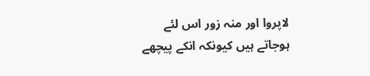لاپروا اور منہ زور اس لئے ہوجاتے ہیں کیونکہ انکے پیچھے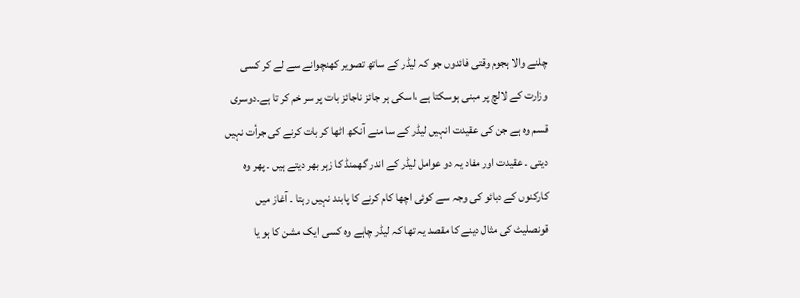چلنے والا ہجوم وقتی فائدوں جو کہ لیڈر کے ساتھ تصویر کھنچوانے سے لے کر کسی وزارت کے لالچ پر مبنی ہوسکتا ہے ،اسکی ہر جائز ناجائز بات پر سر خم کر تا ہے۔دوسری قسم وہ ہے جن کی عقیدت انہیں لیڈر کے سا منے آنکھ اٹھا کر بات کرنے کی جرأت نہیں دیتی ۔ عقیدت اور مفاد یہ دو عوامل لیڈر کے اندر گھمنڈ کا زہر بھر دیتے ہیں ۔ پھر وہ کارکنوں کے دبائو کی وجہ سے کوئی اچھا کام کرنے کا پابند نہیں رہتا ۔ آغاز میں قونصلیٹ کی مثال دینے کا مقصد یہ تھا کہ لیڈر چاہے وہ کسی ایک مشن کا ہو یا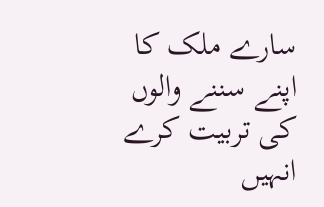سارے ملک کا اپنے سننے والوں کی تربیت کرے انہیں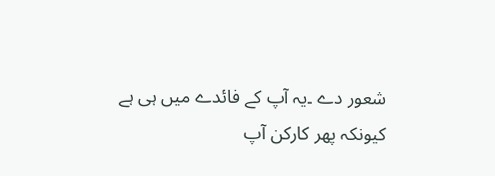شعور دے ۔یہ آپ کے فائدے میں ہی ہے کیونکہ پھر کارکن آپ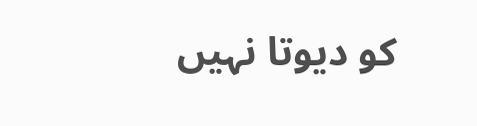کو دیوتا نہیں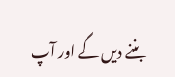بننے دیں گے اور آپ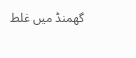گھمنڈ میں غلط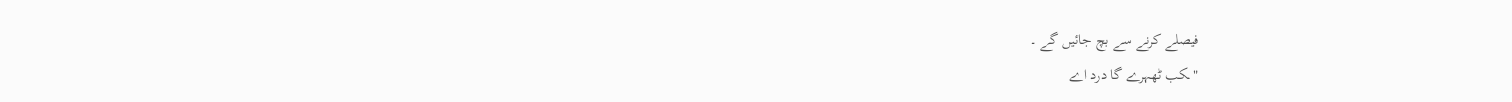فیصلے کرنے سے بچ جائیں گے ۔
"ـکب ٹھہرے گا درد اے